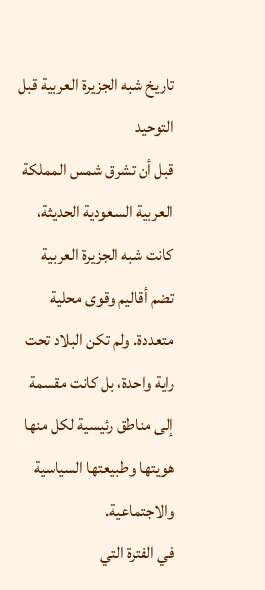تاريخ شبه الجزيرة العربية قبل التوحيد
قبل أن تشرق شمس المملكة العربية السعودية الحديثة، كانت شبه الجزيرة العربية تضم أقاليم وقوى محلية متعددة. ولم تكن البلاد تحت راية واحدة، بل كانت مقسمة إلى مناطق رئيسية لكل منها هويتها وطبيعتها السياسية والاجتماعية.
في الفترة التي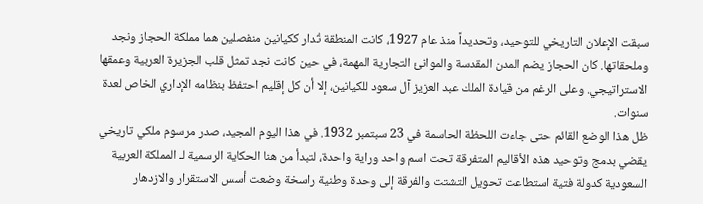سبقت الإعلان التاريخي للتوحيد، وتحديداً منذ عام 1927، كانت المنطقة تُدار ككيانين منفصلين هما مملكة الحجاز ونجد وملحقاتها. كان الحجاز يضم المدن المقدسة والموانئ التجارية المهمة، في حين كانت نجد تمثل قلب الجزيرة العربية وعمقها الاستراتيجي. وعلى الرغم من قيادة الملك عبد العزيز آل سعود للكيانين، إلا أن كل إقليم احتفظ بنظامه الإداري الخاص لعدة سنوات.
ظل هذا الوضع القائم حتى جاءت اللحظة الحاسمة في 23 سبتمبر 1932. في هذا اليوم المجيد، صدر مرسوم ملكي تاريخي يقضي بدمج وتوحيد هذه الأقاليم المتفرقة تحت اسم واحد وراية واحدة، لتبدأ من هنا الحكاية الرسمية لـ المملكة العربية السعودية كدولة فتية استطاعت تحويل التشتت والفرقة إلى وحدة وطنية راسخة وضعت أسس الاستقرار والازدهار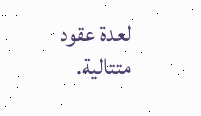لعدة عقود متتالية.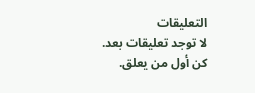التعليقات
لا توجد تعليقات بعد. كن أول من يعلق.